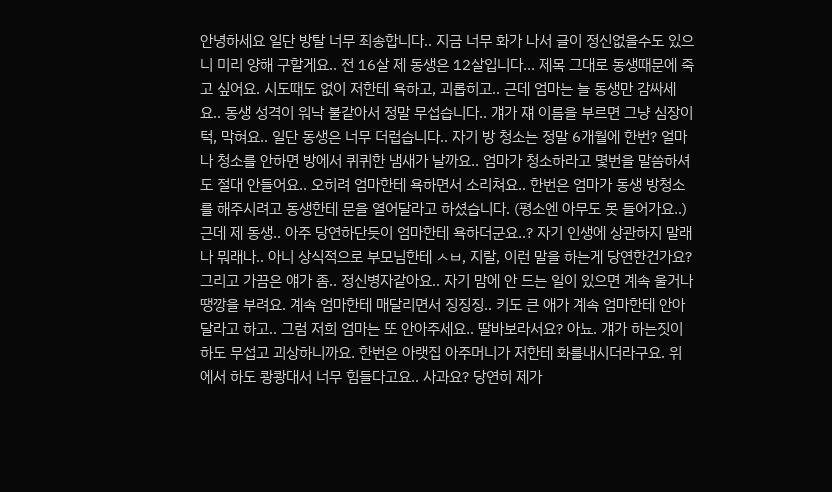안녕하세요 일단 방탈 너무 죄송합니다.. 지금 너무 화가 나서 글이 정신없을수도 있으니 미리 양해 구할게요.. 전 16살 제 동생은 12살입니다... 제목 그대로 동생때문에 죽고 싶어요. 시도때도 없이 저한테 욕하고, 괴롭히고.. 근데 엄마는 늘 동생만 감싸세요.. 동생 성격이 워낙 불같아서 정말 무섭습니다.. 걔가 쟤 이름을 부르면 그냥 심장이 턱, 막혀요.. 일단 동생은 너무 더럽습니다.. 자기 방 청소는 정말 6개월에 한번? 얼마나 청소를 안하면 방에서 퀴퀴한 냄새가 날까요.. 엄마가 청소하라고 몇번을 말씀하셔도 절대 안들어요.. 오히려 엄마한테 욕하면서 소리쳐요.. 한번은 엄마가 동생 방청소를 해주시려고 동생한테 문을 열어달라고 하셨습니다. (평소엔 아무도 못 들어가요..) 근데 제 동생.. 아주 당연하단듯이 엄마한테 욕하더군요..? 자기 인생에 상관하지 말래나 뭐래나.. 아니 상식적으로 부모님한테 ㅅㅂ, 지랄, 이런 말을 하는게 당연한건가요? 그리고 가끔은 얘가 좀.. 정신병자같아요.. 자기 맘에 안 드는 일이 있으면 계속 울거나 땡깡을 부려요. 계속 엄마한테 매달리면서 징징징.. 키도 큰 애가 계속 엄마한테 안아달라고 하고.. 그럼 저희 엄마는 또 안아주세요.. 딸바보라서요? 아뇨. 걔가 하는짓이 하도 무섭고 괴상하니까요. 한번은 아랫집 아주머니가 저한테 화를내시더라구요. 위에서 하도 쾅쾅대서 너무 힘들다고요.. 사과요? 당연히 제가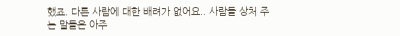했죠. 다른 사람에 대한 배려가 없어요.. 사람들 상처 주는 말들은 아주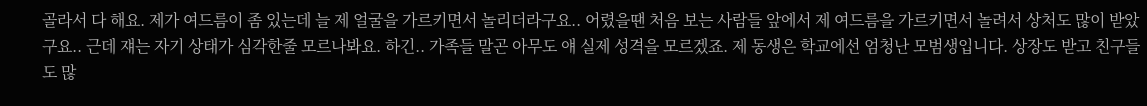골라서 다 해요. 제가 여드름이 좀 있는데 늘 제 얼굴을 가르키면서 놀리더라구요.. 어렸을땐 처음 보는 사람들 앞에서 제 여드름을 가르키면서 놀려서 상처도 많이 받았구요.. 근데 쟤는 자기 상태가 심각한줄 모르나봐요. 하긴.. 가족들 말곤 아무도 얘 실제 성격을 모르겠죠. 제 동생은 학교에선 엄청난 모범생입니다. 상장도 받고 친구들도 많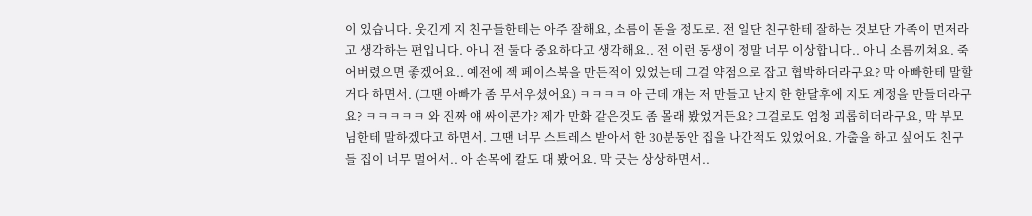이 있습니다. 웃긴게 지 친구들한테는 아주 잘해요, 소름이 돋을 정도로. 전 일단 친구한테 잘하는 것보단 가족이 먼저라고 생각하는 편입니다. 아니 전 둘다 중요하다고 생각해요.. 전 이런 동생이 정말 너무 이상합니다.. 아니 소름끼쳐요. 죽어버렸으면 좋겠어요.. 예전에 젝 페이스북을 만든적이 있었는데 그걸 약점으로 잡고 협박하더라구요? 막 아빠한테 말할거다 하면서. (그땐 아빠가 좀 무서우셨어요) ㅋㅋㅋㅋ 아 근데 걔는 저 만들고 난지 한 한달후에 지도 계정을 만들더라구요? ㅋㅋㅋㅋㅋ 와 진짜 얘 싸이콘가? 제가 만화 같은것도 좀 몰래 봤었거든요? 그걸로도 엄청 괴롭히더라구요, 막 부모님한테 말하겠다고 하면서. 그땐 너무 스트레스 받아서 한 30분동안 집을 나간적도 있었어요. 가출을 하고 싶어도 친구들 집이 너무 멀어서.. 아 손목에 칼도 대 봤어요. 막 긋는 상상하면서..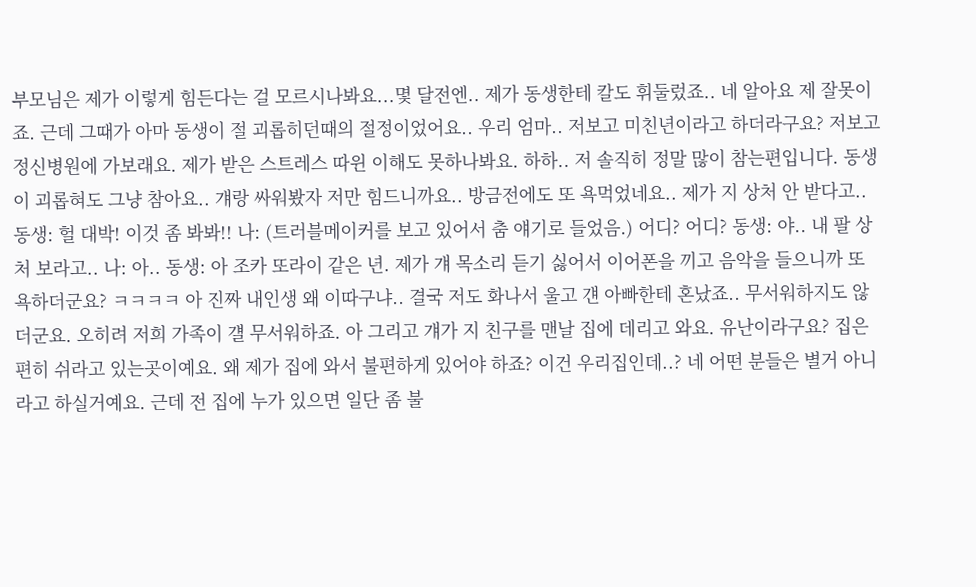부모님은 제가 이렇게 힘든다는 걸 모르시나봐요...몇 달전엔.. 제가 동생한테 칼도 휘둘렀죠.. 네 알아요 제 잘못이죠. 근데 그때가 아마 동생이 절 괴롭히던때의 절정이었어요.. 우리 엄마.. 저보고 미친년이라고 하더라구요? 저보고 정신병원에 가보래요. 제가 받은 스트레스 따윈 이해도 못하나봐요. 하하.. 저 솔직히 정말 많이 참는편입니다. 동생이 괴롭혀도 그냥 참아요.. 걔랑 싸워봤자 저만 힘드니까요.. 방금전에도 또 욕먹었네요.. 제가 지 상처 안 받다고.. 동생: 헐 대박! 이것 좀 봐봐!! 나: (트러블메이커를 보고 있어서 춤 얘기로 들었음.) 어디? 어디? 동생: 야.. 내 팔 상처 보라고.. 나: 아.. 동생: 아 조카 또라이 같은 년. 제가 걔 목소리 듣기 싫어서 이어폰을 끼고 음악을 들으니까 또 욕하더군요? ㅋㅋㅋㅋ 아 진짜 내인생 왜 이따구냐.. 결국 저도 화나서 울고 걘 아빠한테 혼났죠.. 무서워하지도 않더군요. 오히려 저희 가족이 걜 무서워하죠. 아 그리고 걔가 지 친구를 맨날 집에 데리고 와요. 유난이라구요? 집은 편히 쉬라고 있는곳이예요. 왜 제가 집에 와서 불편하게 있어야 하죠? 이건 우리집인데..? 네 어떤 분들은 별거 아니라고 하실거예요. 근데 전 집에 누가 있으면 일단 좀 불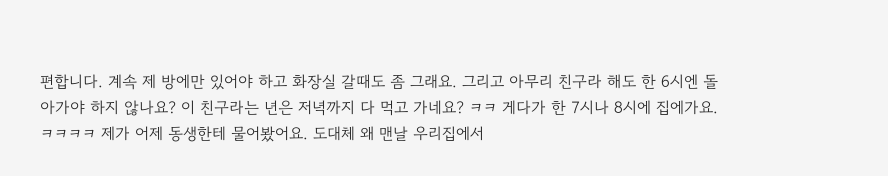편합니다. 계속 제 방에만 있어야 하고 화장실 갈때도 좀 그래요. 그리고 아무리 친구라 해도 한 6시엔 돌아가야 하지 않나요? 이 친구라는 년은 저녁까지 다 먹고 가네요? ㅋㅋ 게다가 한 7시나 8시에 집에가요. ㅋㅋㅋㅋ 제가 어제 동생한테 물어봤어요. 도대체 왜 맨날 우리집에서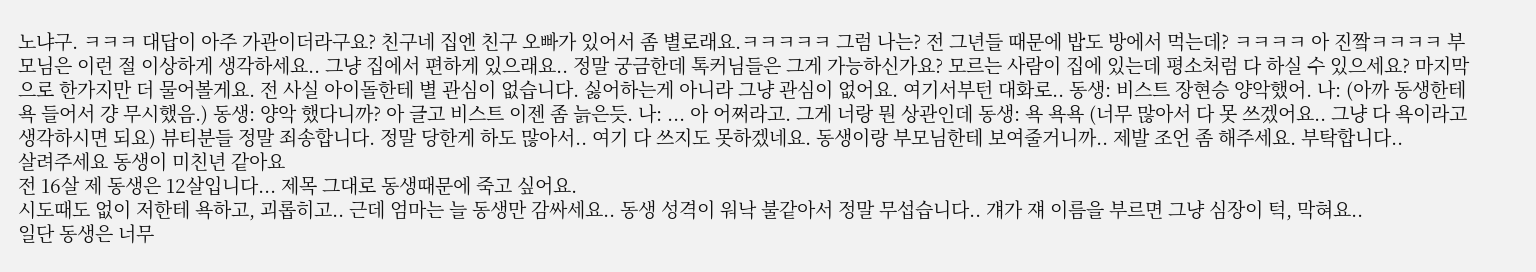노냐구. ㅋㅋㅋ 대답이 아주 가관이더라구요? 친구네 집엔 친구 오빠가 있어서 좀 별로래요.ㅋㅋㅋㅋㅋ 그럼 나는? 전 그년들 때문에 밥도 방에서 먹는데? ㅋㅋㅋㅋ 아 진짴ㅋㅋㅋㅋ 부모님은 이런 절 이상하게 생각하세요.. 그냥 집에서 편하게 있으래요.. 정말 궁금한데 톡커님들은 그게 가능하신가요? 모르는 사람이 집에 있는데 평소처럼 다 하실 수 있으세요? 마지막으로 한가지만 더 물어볼게요. 전 사실 아이돌한테 별 관심이 없습니다. 싫어하는게 아니라 그냥 관심이 없어요. 여기서부턴 대화로.. 동생: 비스트 장현승 양악했어. 나: (아까 동생한테 욕 들어서 걍 무시했음.) 동생: 양악 했다니까? 아 글고 비스트 이젠 좀 늙은듯. 나: ... 아 어쩌라고. 그게 너랑 뭔 상관인데 동생: 욕 욕욕 (너무 많아서 다 못 쓰겠어요.. 그냥 다 욕이라고 생각하시면 되요) 뷰티분들 정말 죄송합니다. 정말 당한게 하도 많아서.. 여기 다 쓰지도 못하겠네요. 동생이랑 부모님한테 보여줄거니까.. 제발 조언 좀 해주세요. 부탁합니다..
살려주세요 동생이 미친년 같아요
전 16살 제 동생은 12살입니다... 제목 그대로 동생때문에 죽고 싶어요.
시도때도 없이 저한테 욕하고, 괴롭히고.. 근데 엄마는 늘 동생만 감싸세요.. 동생 성격이 워낙 불같아서 정말 무섭습니다.. 걔가 쟤 이름을 부르면 그냥 심장이 턱, 막혀요..
일단 동생은 너무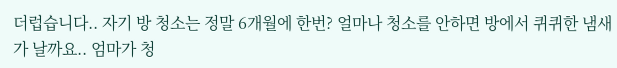더럽습니다.. 자기 방 청소는 정말 6개월에 한번? 얼마나 청소를 안하면 방에서 퀴퀴한 냄새가 날까요.. 엄마가 청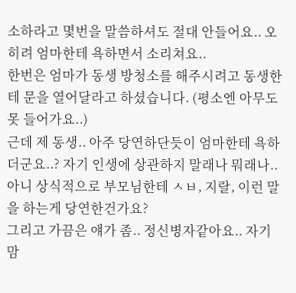소하라고 몇번을 말씀하셔도 절대 안들어요.. 오히려 엄마한테 욕하면서 소리쳐요..
한번은 엄마가 동생 방청소를 해주시려고 동생한테 문을 열어달라고 하셨습니다. (평소엔 아무도 못 들어가요..)
근데 제 동생.. 아주 당연하단듯이 엄마한테 욕하더군요..? 자기 인생에 상관하지 말래나 뭐래나..
아니 상식적으로 부모님한테 ㅅㅂ, 지랄, 이런 말을 하는게 당연한건가요?
그리고 가끔은 얘가 좀.. 정신병자같아요.. 자기 맘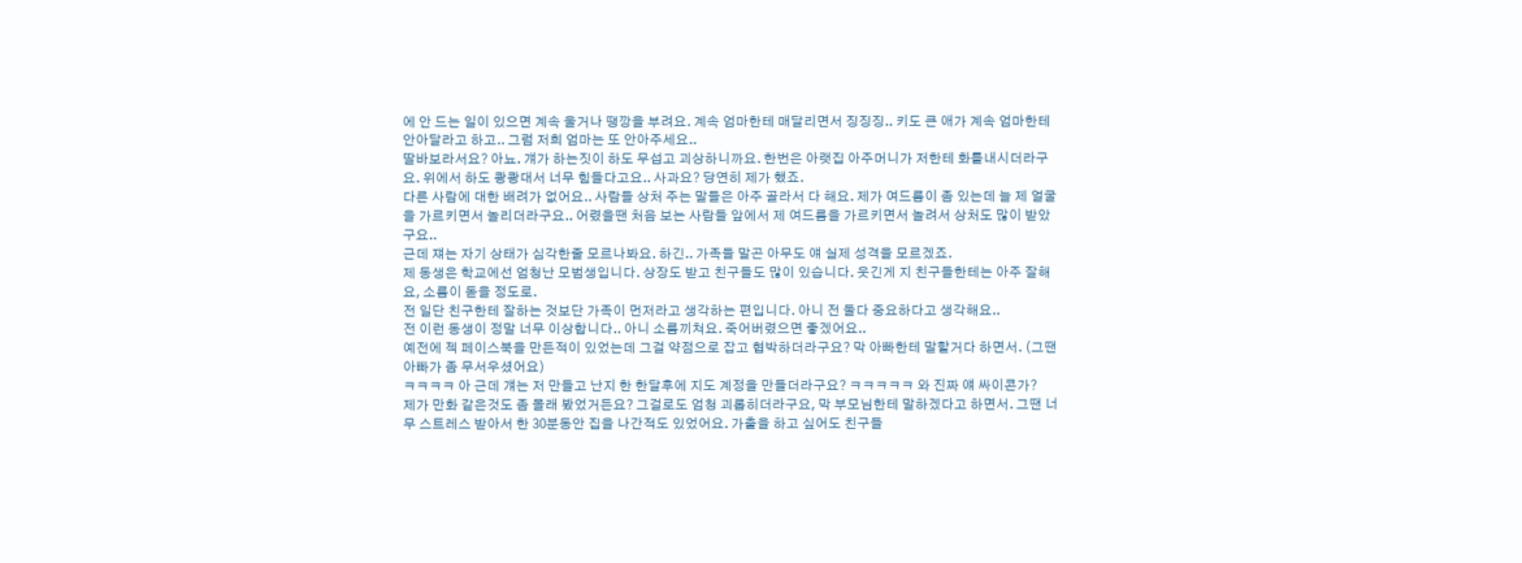에 안 드는 일이 있으면 계속 울거나 땡깡을 부려요. 계속 엄마한테 매달리면서 징징징.. 키도 큰 애가 계속 엄마한테 안아달라고 하고.. 그럼 저희 엄마는 또 안아주세요..
딸바보라서요? 아뇨. 걔가 하는짓이 하도 무섭고 괴상하니까요. 한번은 아랫집 아주머니가 저한테 화를내시더라구요. 위에서 하도 쾅쾅대서 너무 힘들다고요.. 사과요? 당연히 제가 했죠.
다른 사람에 대한 배려가 없어요.. 사람들 상처 주는 말들은 아주 골라서 다 해요. 제가 여드름이 좀 있는데 늘 제 얼굴을 가르키면서 놀리더라구요.. 어렸을땐 처음 보는 사람들 앞에서 제 여드름을 가르키면서 놀려서 상처도 많이 받았구요..
근데 쟤는 자기 상태가 심각한줄 모르나봐요. 하긴.. 가족들 말곤 아무도 얘 실제 성격을 모르겠죠.
제 동생은 학교에선 엄청난 모범생입니다. 상장도 받고 친구들도 많이 있습니다. 웃긴게 지 친구들한테는 아주 잘해요, 소름이 돋을 정도로.
전 일단 친구한테 잘하는 것보단 가족이 먼저라고 생각하는 편입니다. 아니 전 둘다 중요하다고 생각해요..
전 이런 동생이 정말 너무 이상합니다.. 아니 소름끼쳐요. 죽어버렸으면 좋겠어요..
예전에 젝 페이스북을 만든적이 있었는데 그걸 약점으로 잡고 협박하더라구요? 막 아빠한테 말할거다 하면서. (그땐 아빠가 좀 무서우셨어요)
ㅋㅋㅋㅋ 아 근데 걔는 저 만들고 난지 한 한달후에 지도 계정을 만들더라구요? ㅋㅋㅋㅋㅋ 와 진짜 얘 싸이콘가?
제가 만화 같은것도 좀 몰래 봤었거든요? 그걸로도 엄청 괴롭히더라구요, 막 부모님한테 말하겠다고 하면서. 그땐 너무 스트레스 받아서 한 30분동안 집을 나간적도 있었어요. 가출을 하고 싶어도 친구들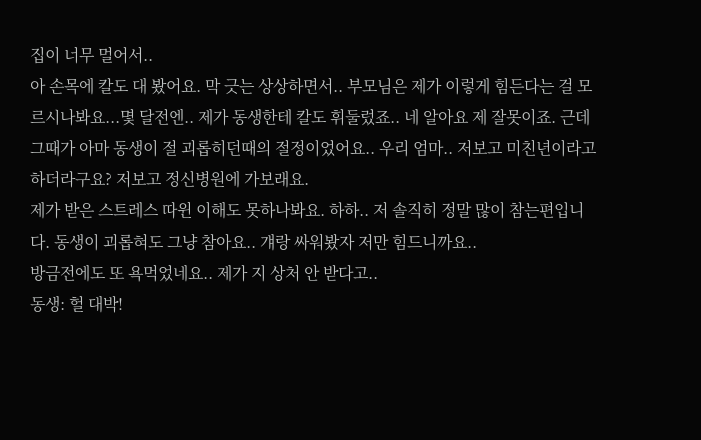집이 너무 멀어서..
아 손목에 칼도 대 봤어요. 막 긋는 상상하면서.. 부모님은 제가 이렇게 힘든다는 걸 모르시나봐요...몇 달전엔.. 제가 동생한테 칼도 휘둘렀죠.. 네 알아요 제 잘못이죠. 근데 그때가 아마 동생이 절 괴롭히던때의 절정이었어요.. 우리 엄마.. 저보고 미친년이라고 하더라구요? 저보고 정신병원에 가보래요.
제가 받은 스트레스 따윈 이해도 못하나봐요. 하하.. 저 솔직히 정말 많이 참는편입니다. 동생이 괴롭혀도 그냥 참아요.. 걔랑 싸워봤자 저만 힘드니까요..
방금전에도 또 욕먹었네요.. 제가 지 상처 안 받다고..
동생: 헐 대박!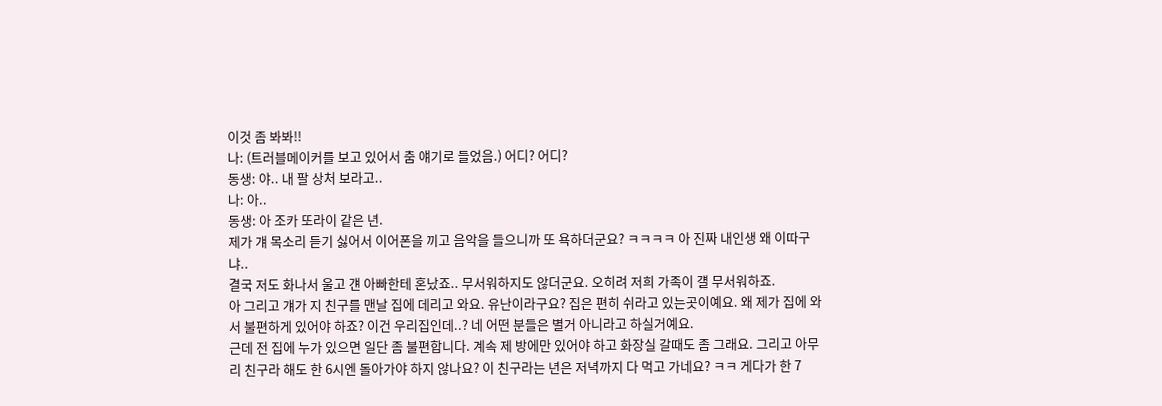이것 좀 봐봐!!
나: (트러블메이커를 보고 있어서 춤 얘기로 들었음.) 어디? 어디?
동생: 야.. 내 팔 상처 보라고..
나: 아..
동생: 아 조카 또라이 같은 년.
제가 걔 목소리 듣기 싫어서 이어폰을 끼고 음악을 들으니까 또 욕하더군요? ㅋㅋㅋㅋ 아 진짜 내인생 왜 이따구냐..
결국 저도 화나서 울고 걘 아빠한테 혼났죠.. 무서워하지도 않더군요. 오히려 저희 가족이 걜 무서워하죠.
아 그리고 걔가 지 친구를 맨날 집에 데리고 와요. 유난이라구요? 집은 편히 쉬라고 있는곳이예요. 왜 제가 집에 와서 불편하게 있어야 하죠? 이건 우리집인데..? 네 어떤 분들은 별거 아니라고 하실거예요.
근데 전 집에 누가 있으면 일단 좀 불편합니다. 계속 제 방에만 있어야 하고 화장실 갈때도 좀 그래요. 그리고 아무리 친구라 해도 한 6시엔 돌아가야 하지 않나요? 이 친구라는 년은 저녁까지 다 먹고 가네요? ㅋㅋ 게다가 한 7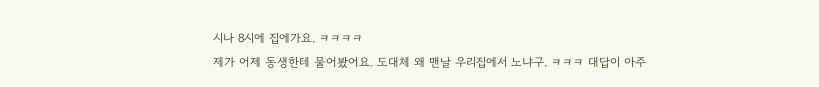시나 8시에 집에가요. ㅋㅋㅋㅋ
제가 어제 동생한테 물어봤어요. 도대체 왜 맨날 우리집에서 노냐구. ㅋㅋㅋ 대답이 아주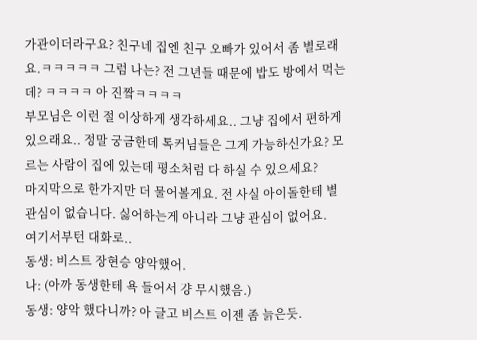가관이더라구요? 친구네 집엔 친구 오빠가 있어서 좀 별로래요.ㅋㅋㅋㅋㅋ 그럼 나는? 전 그년들 때문에 밥도 방에서 먹는데? ㅋㅋㅋㅋ 아 진짴ㅋㅋㅋㅋ
부모님은 이런 절 이상하게 생각하세요.. 그냥 집에서 편하게 있으래요.. 정말 궁금한데 톡커님들은 그게 가능하신가요? 모르는 사람이 집에 있는데 평소처럼 다 하실 수 있으세요?
마지막으로 한가지만 더 물어볼게요. 전 사실 아이돌한테 별 관심이 없습니다. 싫어하는게 아니라 그냥 관심이 없어요.
여기서부턴 대화로..
동생: 비스트 장현승 양악했어.
나: (아까 동생한테 욕 들어서 걍 무시했음.)
동생: 양악 했다니까? 아 글고 비스트 이젠 좀 늙은듯.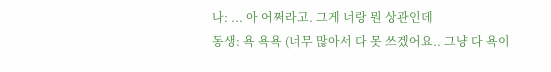나: ... 아 어쩌라고. 그게 너랑 뭔 상관인데
동생: 욕 욕욕 (너무 많아서 다 못 쓰겠어요.. 그냥 다 욕이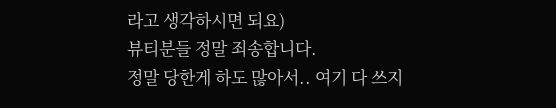라고 생각하시면 되요)
뷰티분들 정말 죄송합니다.
정말 당한게 하도 많아서.. 여기 다 쓰지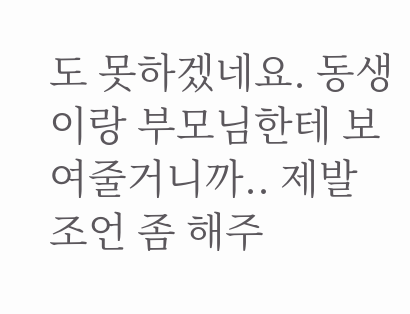도 못하겠네요. 동생이랑 부모님한테 보여줄거니까.. 제발 조언 좀 해주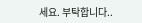세요. 부탁합니다..